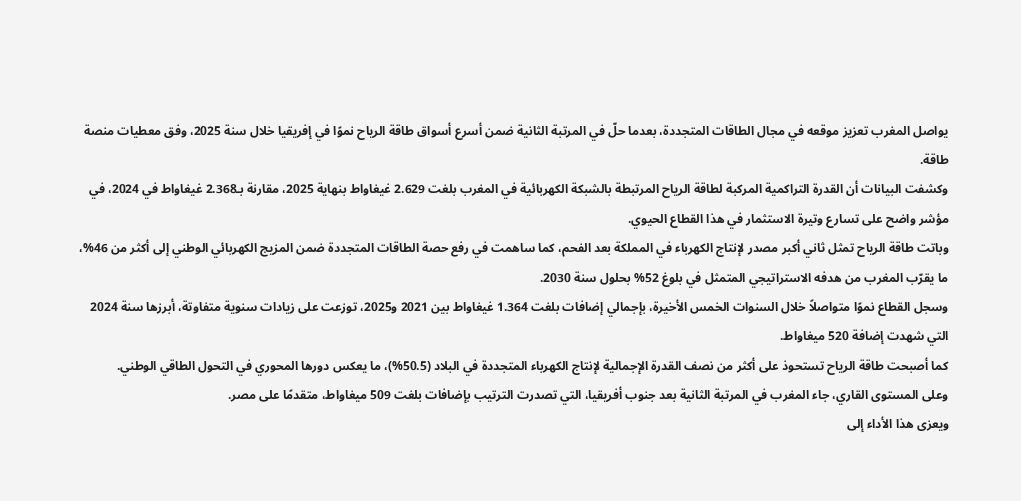يواصل المغرب تعزيز موقعه في مجال الطاقات المتجددة، بعدما حلّ في المرتبة الثانية ضمن أسرع أسواق طاقة الرياح نموًا في إفريقيا خلال سنة 2025، وفق معطيات منصة طاقة.
وكشفت البيانات أن القدرة التراكمية المركبة لطاقة الرياح المرتبطة بالشبكة الكهربائية في المغرب بلغت 2.629 غيغاواط بنهاية 2025، مقارنة بـ2.368 غيغاواط في 2024، في مؤشر واضح على تسارع وتيرة الاستثمار في هذا القطاع الحيوي.
وباتت طاقة الرياح تمثل ثاني أكبر مصدر لإنتاج الكهرباء في المملكة بعد الفحم، كما ساهمت في رفع حصة الطاقات المتجددة ضمن المزيج الكهربائي الوطني إلى أكثر من 46%، ما يقرّب المغرب من هدفه الاستراتيجي المتمثل في بلوغ 52% بحلول سنة 2030.
وسجل القطاع نموًا متواصلاً خلال السنوات الخمس الأخيرة، بإجمالي إضافات بلغت 1.364 غيغاواط بين 2021 و2025، توزعت على زيادات سنوية متفاوتة، أبرزها سنة 2024 التي شهدت إضافة 520 ميغاواط.
كما أصبحت طاقة الرياح تستحوذ على أكثر من نصف القدرة الإجمالية لإنتاج الكهرباء المتجددة في البلاد (50.5%)، ما يعكس دورها المحوري في التحول الطاقي الوطني.
وعلى المستوى القاري، جاء المغرب في المرتبة الثانية بعد جنوب أفريقيا، التي تصدرت الترتيب بإضافات بلغت 509 ميغاواط، متقدمًا على مصر.
ويعزى هذا الأداء إلى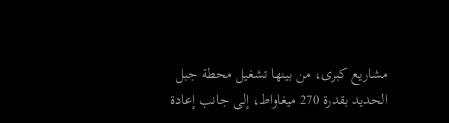مشاريع كبرى، من بينها تشغيل محطة جبل الحديد بقدرة 270 ميغاواط، إلى جانب إعادة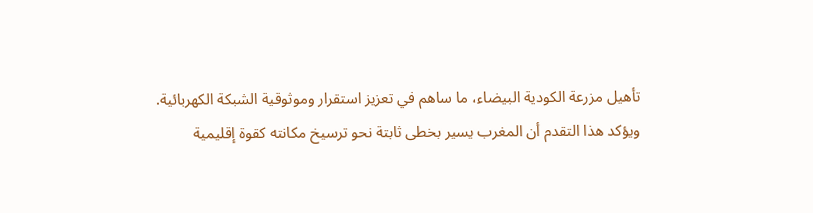تأهيل مزرعة الكودية البيضاء، ما ساهم في تعزيز استقرار وموثوقية الشبكة الكهربائية.
ويؤكد هذا التقدم أن المغرب يسير بخطى ثابتة نحو ترسيخ مكانته كقوة إقليمية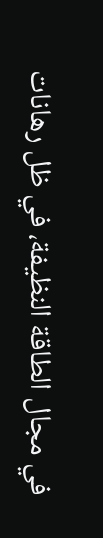في مجال الطاقة النظيفة، في ظل رهانات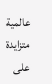عالمية متزايدة على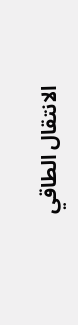الانتقال الطاقي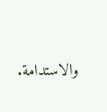والاستدامة.